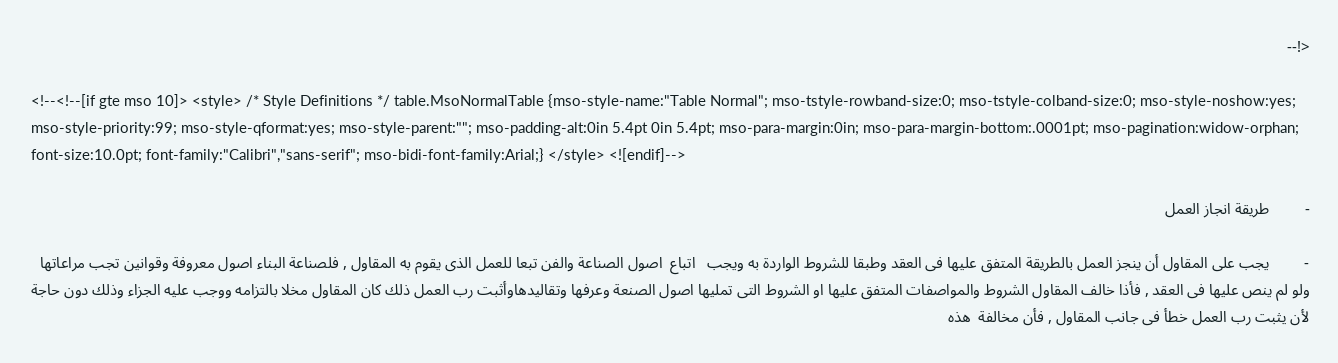<!--

<!--<!--[if gte mso 10]> <style> /* Style Definitions */ table.MsoNormalTable {mso-style-name:"Table Normal"; mso-tstyle-rowband-size:0; mso-tstyle-colband-size:0; mso-style-noshow:yes; mso-style-priority:99; mso-style-qformat:yes; mso-style-parent:""; mso-padding-alt:0in 5.4pt 0in 5.4pt; mso-para-margin:0in; mso-para-margin-bottom:.0001pt; mso-pagination:widow-orphan; font-size:10.0pt; font-family:"Calibri","sans-serif"; mso-bidi-font-family:Arial;} </style> <![endif]-->

-         طريقة انجاز العمل

-         يجب على المقاول أن ينجز العمل بالطريقة المتفق عليها فى العقد وطبقا للشروط الواردة به ويجب   اتباع  اصول الصناعة والفن تبعا للعمل الذى يقوم به المقاول , فلصناعة البناء اصول معروفة وقوانين تجب مراعاتها ولو لم ينص عليها فى العقد , فأذا خالف المقاول الشروط والمواصفات المتفق عليها او الشروط التى تمليها اصول الصنعة وعرفها وتقاليدهاوأثبت رب العمل ذلك كان المقاول مخلا بالتزامه ووجب عليه الجزاء وذلك دون حاجة لأن يثبت رب العمل خطأ فى جانب المقاول , فأن مخالفة  هذه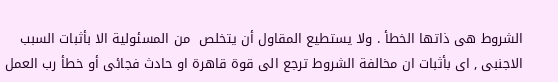الشروط هى ذاتها الخطأ . ولا يستطيع المقاول أن يتخلص  من المسئولية الا بأثبات السبب الاجنبى , اى بأثبات ان مخالفة الشروط ترجع الى قوة قاهرة او حادث فجائى أو خطأ رب العمل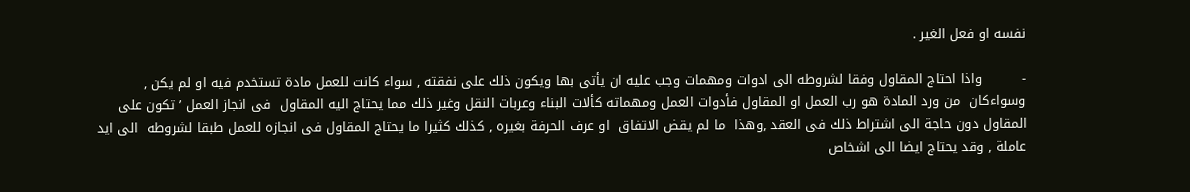نفسه او فعل الغير .

-         واذا احتاج المقاول وفقا لشروطه الى ادوات ومهمات وجب عليه ان يأتى بها ويكون ذلك على نفقته , سواء كانت للعمل مادة تستخدم فيه او لم يكن , وسواءكان  من ورد المادة هو رب العمل او المقاول فأدوات العمل ومهماته كألات البناء وعربات النقل وغير ذلك مما يحتاج اليه المقاول  فى انجاز العمل ’ تكون على المقاول دون حاجة الى اشتراط ذلك فى العقد ,وهذا  ما لم يقض الاتفاق  او عرف الحرفة بغيره , كذلك كثيرا ما يحتاج المقاول فى انجازه للعمل طبقا لشروطه  الى ايد عاملة , وقد يحتاج ايضا الى اشخاص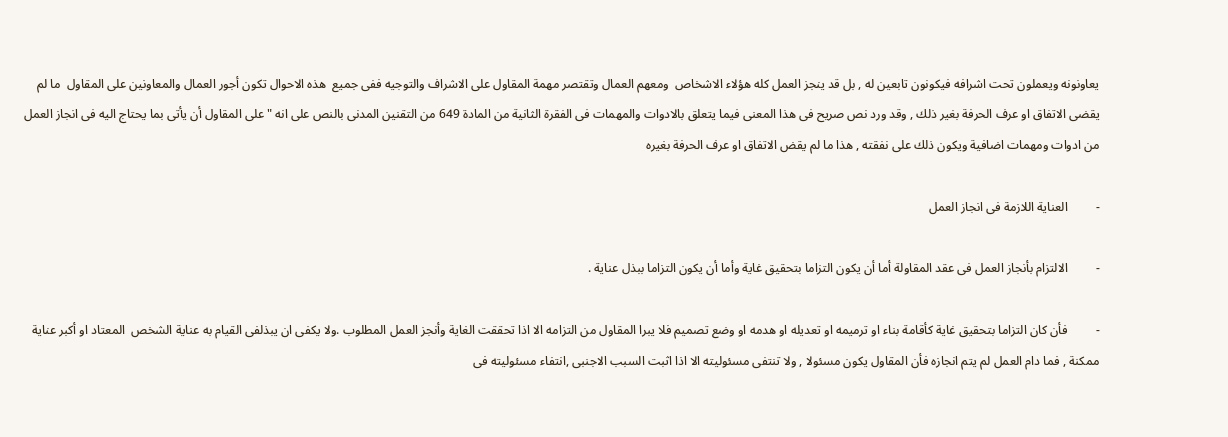يعاونونه ويعملون تحت اشرافه فيكونون تابعين له , بل قد ينجز العمل كله هؤلاء الاشخاص  ومعهم العمال وتقتصر مهمة المقاول على الاشراف والتوجيه ففى جميع  هذه الاحوال تكون أجور العمال والمعاونين على المقاول  ما لم يقضى الاتفاق او عرف الحرفة بغير ذلك , وقد ورد نص صريح فى هذا المعنى فيما يتعلق بالادوات والمهمات فى الفقرة الثانية من المادة 649 من التقنين المدنى بالنص على انه " على المقاول أن يأتى بما يحتاج اليه فى انجاز العمل من ادوات ومهمات اضافية ويكون ذلك على نفقته , هذا ما لم يقض الاتفاق او عرف الحرفة بغيره

-         العناية اللازمة فى انجاز العمل

-         الالتزام بأنجاز العمل فى عقد المقاولة أما أن يكون التزاما بتحقيق غاية وأما أن يكون التزاما ببذل عناية .

-         فأن كان التزاما بتحقيق غاية كأقامة بناء او ترميمه او تعديله او هدمه او وضع تصميم فلا يبرا المقاول من التزامه الا اذا تحققت الغاية وأنجز العمل المطلوب .ولا يكفى ان يبذلفى القيام به عناية الشخص  المعتاد او أكبر عناية ممكنة , فما دام العمل لم يتم انجازه فأن المقاول يكون مسئولا , ولا تنتفى مسئوليته الا اذا اثبت السبب الاجنبى ,انتفاء مسئوليته فى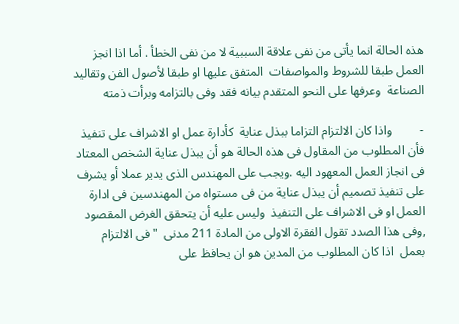هذه الحالة انما يأتى من نفى علاقة السببية لا من نفى الخطأ . أما اذا انجز العمل طبقا للشروط والمواصفات  المتفق عليها او طبقا لأصول الفن وتقاليد الصناعة  وعرفها على النحو المتقدم بيانه فقد وفى بالتزامه وبرأت ذمته

-         واذا كان الالتزام التزاما ببذل عناية  كأدارة عمل او الاشراف على تنفيذ  فأن المطلوب من المقاول فى هذه الحالة هو أن يبذل عناية الشخص المعتاد فى انجاز العمل المعهود اليه .ويجب على المهندس الذى يدير عملا أو يشرف على تنفيذ تصميم أن يبذل عناية من فى مستواه من المهندسين فى ادارة العمل او فى الاشراف على التنفيذ  وليس عليه أن يتحقق الغرض المقصود ,وفى هذا الصدد تقول الفقرة الاولى من المادة 211 مدنى  " فى الالتزام بعمل  اذا كان المطلوب من المدين هو ان يحافظ على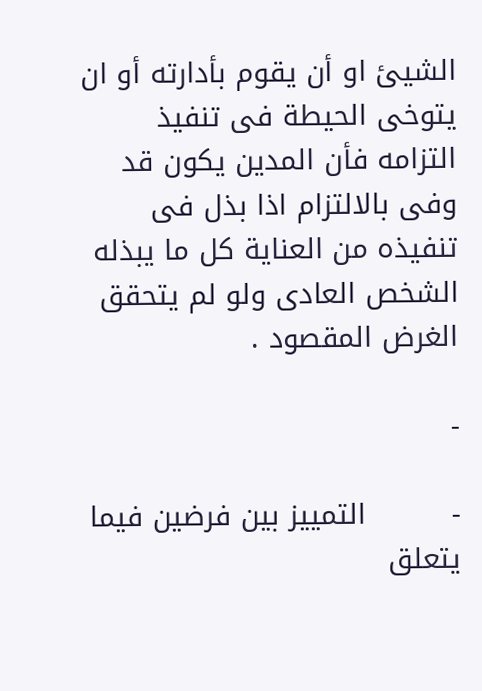الشيئ او أن يقوم بأدارته أو ان يتوخى الحيطة فى تنفيذ التزامه فأن المدين يكون قد وفى بالالتزام اذا بذل فى تنفيذه من العناية كل ما يبذله الشخص العادى ولو لم يتحقق الغرض المقصود .

-

-         التمييز بين فرضين فيما يتعلق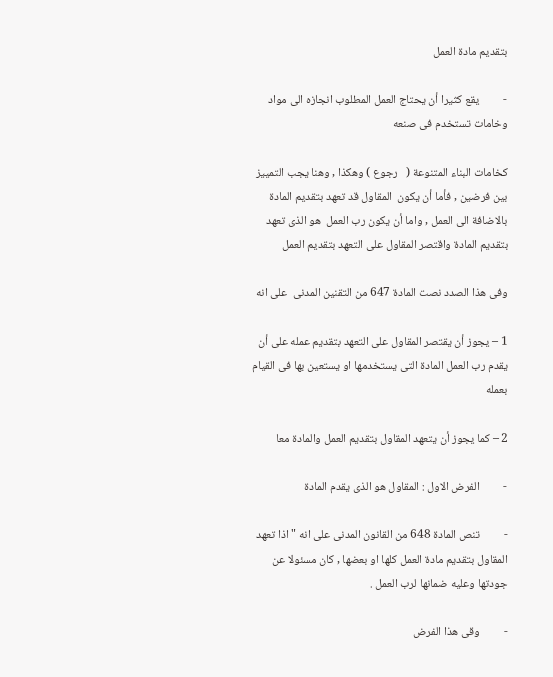بتقديم مادة العمل

-         يقع كثيرا أن يحتاج العمل المطلوب انجازه الى مواد وخامات تستخدم فى صنعه

كخامات البناء المتنوعة (   رجوع ) وهكذا , وهنا يجب التمييز بين فرضين , فأما أن يكون  المقاول قد تعهد بتقديم المادة بالاضافة الى العمل , واما أن يكون رب العمل  هو الذى تعهد  بتقديم المادة واقتصر المقاول على التعهد بتقديم العمل

وفى هذا الصدد نصت المادة 647 من التقنين المدنى  على انه

1 – يجوز أن يقتصر المقاول على التعهد بتقديم عمله على أن يقدم رب العمل المادة التى يستخدمها او يستعين بها فى القيام بعمله

2 – كما يجوز أن يتعهد المقاول بتقديم العمل والمادة معا

-         الفرض الاول : المقاول هو الذى يقدم المادة

-         تنص المادة 648 من القانون المدنى على انه " اذا تعهد المقاول بتقديم مادة العمل كلها او بعضها , كان مسئولا عن جودتها وعليه ضمانها لرب العمل .

-         وقى هذا الفرض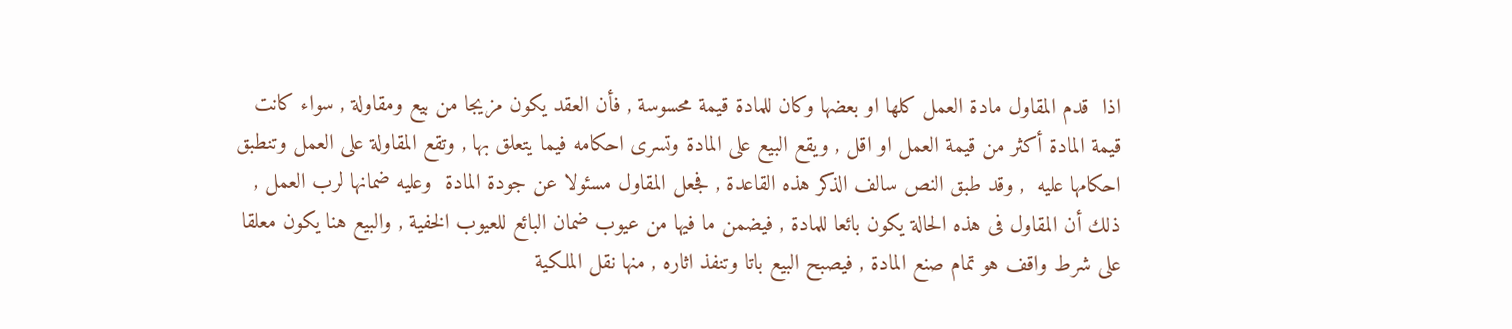اذا  قدم المقاول مادة العمل كلها او بعضها وكان للمادة قيمة محسوسة , فأن العقد يكون مزيجا من بيع ومقاولة , سواء كانت قيمة المادة أكثر من قيمة العمل او اقل , ويقع البيع على المادة وتسرى احكامه فيما يتعلق بها , وتقع المقاولة على العمل وتنطبق احكامها عليه  , وقد طبق النص سالف الذكر هذه القاعدة , فجعل المقاول مسئولا عن جودة المادة  وعليه ضمانها لرب العمل , ذلك أن المقاول فى هذه الحالة يكون بائعا للمادة , فيضمن ما فيها من عيوب ضمان البائع للعيوب الخفية , والبيع هنا يكون معلقا على شرط واقف هو تمام صنع المادة , فيصبح البيع باتا وتنفذ اثاره , منها نقل الملكية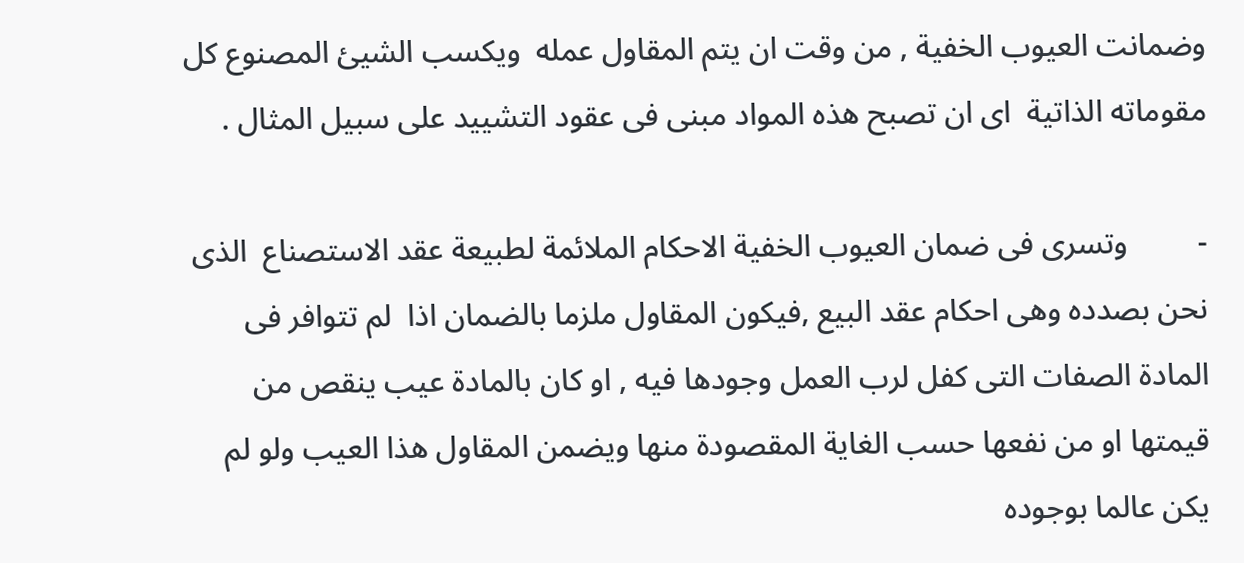وضمانت العيوب الخفية , من وقت ان يتم المقاول عمله  ويكسب الشيئ المصنوع كل مقوماته الذاتية  اى ان تصبح هذه المواد مبنى فى عقود التشييد على سبيل المثال .

-         وتسرى فى ضمان العيوب الخفية الاحكام الملائمة لطبيعة عقد الاستصناع  الذى نحن بصدده وهى احكام عقد البيع ,فيكون المقاول ملزما بالضمان اذا  لم تتوافر فى المادة الصفات التى كفل لرب العمل وجودها فيه , او كان بالمادة عيب ينقص من قيمتها او من نفعها حسب الغاية المقصودة منها ويضمن المقاول هذا العيب ولو لم يكن عالما بوجوده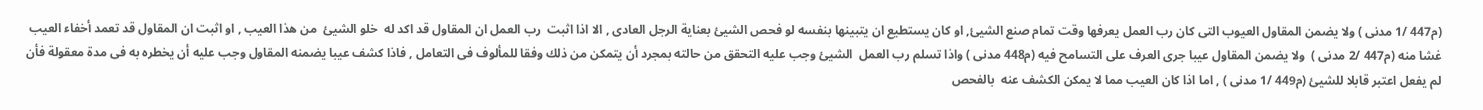(م447 /1 مدنى ) ولا يضمن المقاول العيوب التى كان رب العمل يعرفها وقت تمام صنع الشيئ, او كان يستطيع ان يتبينها بنفسه لو فحص الشيئ بعناية الرجل العادى , الا اذا اثبت  رب العمل ان المقاول قد اكد له  خلو الشيئ  من هذا العيب , او اثبت ان المقاول قد تعمد أخفاء العيب غشا منه (م447 /2 مدنى )  ولا يضمن المقاول عيبا جرى العرف على التسامح فيه (م448 مدنى ) واذا تسلم رب العمل  الشيئ وجب عليه التحقق من حالته بمجرد أن يتمكن من ذلك وفقا للمألوف فى التعامل , فاذا كشف عيبا يضمنه المقاول وجب عليه أن يخطره به فى مدة معقولة فأن لم يفعل اعتبر قابلا للشيئ (م449 /1 مدنى ) , اما اذا كان العيب مما لا يمكن الكشف عنه  بالفحص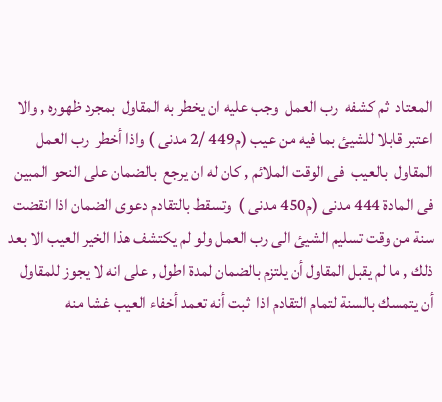المعتاد  ثم كشفه  رب العمل  وجب عليه ان يخطر به المقاول  بمجرد ظهوره , والا اعتبر قابلا للشيئ بما فيه من عيب (م449 /2 مدنى ) واذا أخطر  رب العمل المقاول  بالعيب  فى الوقت الملائم , كان له ان يرجع  بالضمان على النحو المبين فى المادة 444 مدنى (م450 مدنى )  وتسقط بالتقادم دعوى الضمان اذا انقضت سنة من وقت تسليم الشيئ الى رب العمل ولو لم يكتشف هذا الخير العيب الا بعد ذلك , ما لم يقبل المقاول أن يلتزم بالضمان لمدة اطول , على انه لا يجوز للمقاول أن يتمسك بالسنة لتمام التقادم اذا  ثبت أنه تعمد أخفاء العيب غشا منه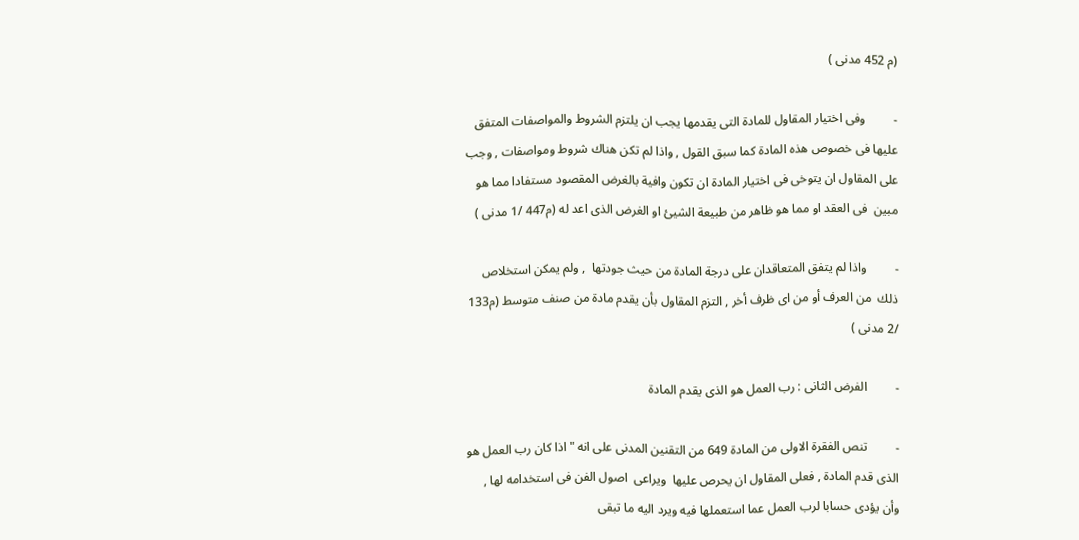(م 452 مدنى )

-         وفى اختيار المقاول للمادة التى يقدمها يجب ان يلتزم الشروط والمواصفات المتفق عليها فى خصوص هذه المادة كما سبق القول , واذا لم تكن هناك شروط ومواصفات , وجب على المقاول ان يتوخى فى اختيار المادة ان تكون وافية بالغرض المقصود مستفادا مما هو مبين  فى العقد او مما هو ظاهر من طبيعة الشيئ او الغرض الذى اعد له (م447 /1 مدنى )

-         واذا لم يتفق المتعاقدان على درجة المادة من حيث جودتها  , ولم يمكن استخلاص ذلك  من العرف أو من اى ظرف أخر , التزم المقاول بأن يقدم مادة من صنف متوسط (م133 /2 مدنى )

-         الفرض الثانى : رب العمل هو الذى يقدم المادة

-         تنص الفقرة الاولى من المادة 649 من التقنين المدنى على انه " اذا كان رب العمل هو الذى قدم المادة , فعلى المقاول ان يحرص عليها  ويراعى  اصول الفن فى استخدامه لها , وأن يؤدى حسابا لرب العمل عما استعملها فيه ويرد اليه ما تبقى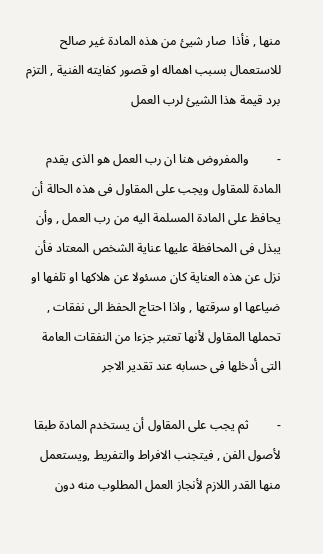منها , فأذا  صار شيئ من هذه المادة غير صالح للاستعمال بسبب اهماله او قصور كفايته الفنية , التزم برد قيمة هذا الشيئ لرب العمل

-         والمفروض هنا ان رب العمل هو الذى يقدم المادة للمقاول ويجب على المقاول فى هذه الحالة أن يحافظ على المادة المسلمة اليه من رب العمل , وأن يبذل فى المحافظة عليها عناية الشخص المعتاد فأن نزل عن هذه العناية كان مسئولا عن هلاكها او تلفها او ضياعها او سرقتها , واذا احتاج الحفظ الى نفقات , تحملها المقاول لأنها تعتبر جزءا من النفقات العامة التى أدخلها فى حسابه عند تقدير الاجر

-         ثم يجب على المقاول أن يستخدم المادة طبقا لأصول الفن , فيتجنب الافراط والتفريط ,ويستعمل منها القدر اللازم لأنجاز العمل المطلوب منه دون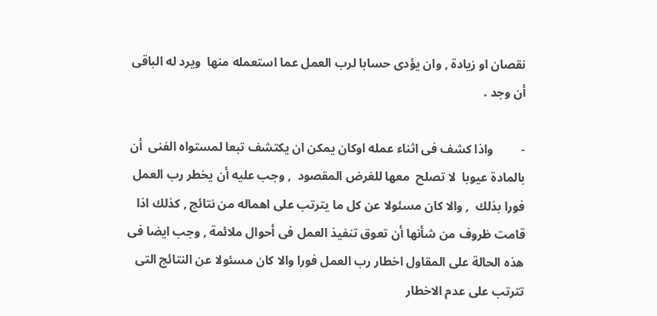نقصان او زيادة , وان يؤدى حسابا لرب العمل عما استعمله منها  ويرد له الباقى أن وجد .

-         واذا كشف فى اثناء عمله اوكان يمكن ان يكتشف تبعا لمستواه الفنى  أن بالمادة عيوبا  لا تصلح  معها للغرض المقصود  , وجب عليه أن يخطر رب العمل فورا بذلك  , والا كان مسئولا عن كل ما يترتب على اهماله من نتائج , كذلك اذا قامت ظروف من شأنها أن تعوق تنفيذ العمل فى أحوال ملائمة , وجب ايضا فى هذه الحالة على المقاول اخطار رب العمل فورا والا كان مسئولا عن النتائج التى تترتب على عدم الاخطار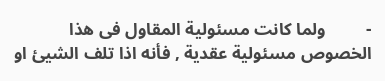-         ولما كانت مسئولية المقاول فى هذا الخصوص مسئولية عقدية , فأنه اذا تلف الشيئ او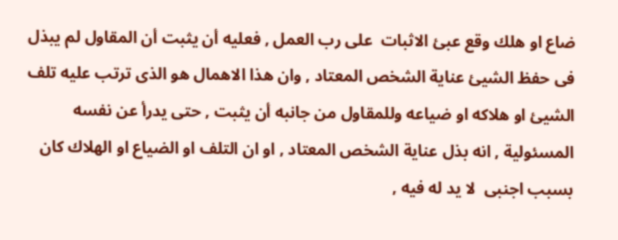ضاع او هلك وقع عبئ الاثبات  على رب العمل , فعليه أن يثبت أن المقاول لم يبذل فى حفظ الشيئ عناية الشخص المعتاد , وان هذا الاهمال هو الذى ترتب عليه تلف الشيئ او هلاكه او ضياعه وللمقاول من جانبه أن يثبت , حتى يدرأ عن نفسه المسئولية , انه بذل عناية الشخص المعتاد , او ان التلف او الضياع او الهلاك كان بسبب اجنبى  لا يد له فيه ,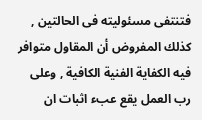فتنتفى مسئوليته فى الحالتين , كذلك المفروض أن المقاول متوافر فيه الكفاية الفنية الكافية , وعلى رب العمل يقع عبء اثبات ان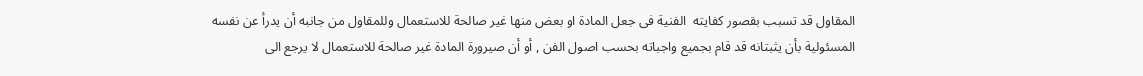المقاول قد تسبب بقصور كفايته  الفنية فى جعل المادة او بعض منها غير صالحة للاستعمال وللمقاول من جانبه أن يدرأ عن نفسه المسئولية بأن يثبتانه قد قام بجميع واجباته بحسب اصول الفن , أو أن صيرورة المادة غير صالحة للاستعمال لا يرجع الى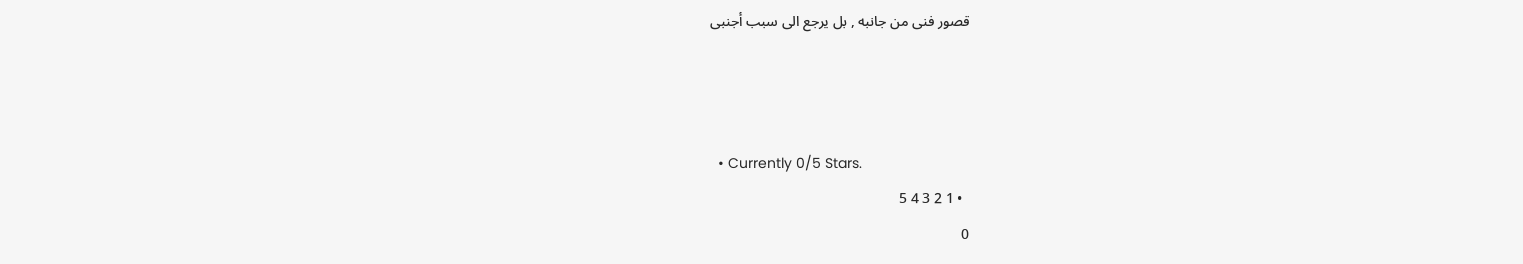قصور فنى من جانبه , بل يرجع الى سبب أجنبى



  • Currently 0/5 Stars.
  • 1 2 3 4 5
0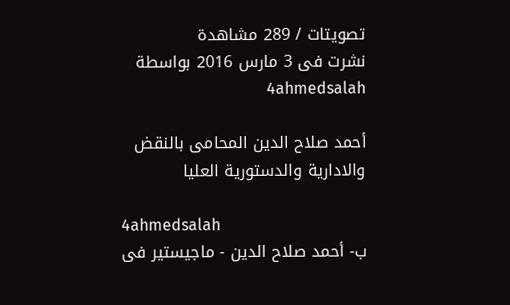تصويتات / 289 مشاهدة
نشرت فى 3 مارس 2016 بواسطة 4ahmedsalah

أحمد صلاح الدين المحامى بالنقض والادارية والدستورية العليا

4ahmedsalah
ب- أحمد صلاح الدين - ماجيستير فى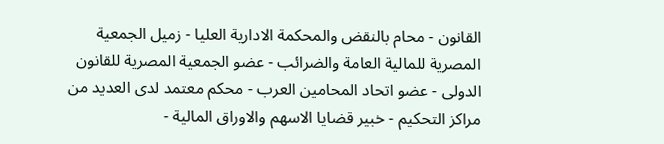القانون - محام بالنقض والمحكمة الادارية العليا - زميل الجمعية المصرية للمالية العامة والضرائب - عضو الجمعية المصرية للقانون الدولى - عضو اتحاد المحامين العرب - محكم معتمد لدى العديد من مراكز التحكيم - خبير قضايا الاسهم والاوراق المالية -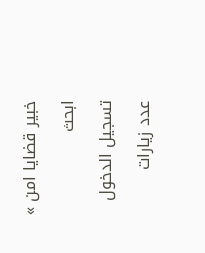خبير قضايا امن »

ابحث

تسجيل الدخول

عدد زيارات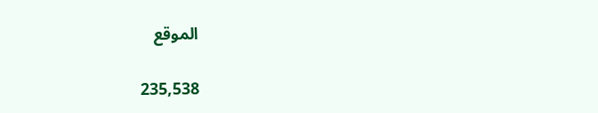الموقع

235,538